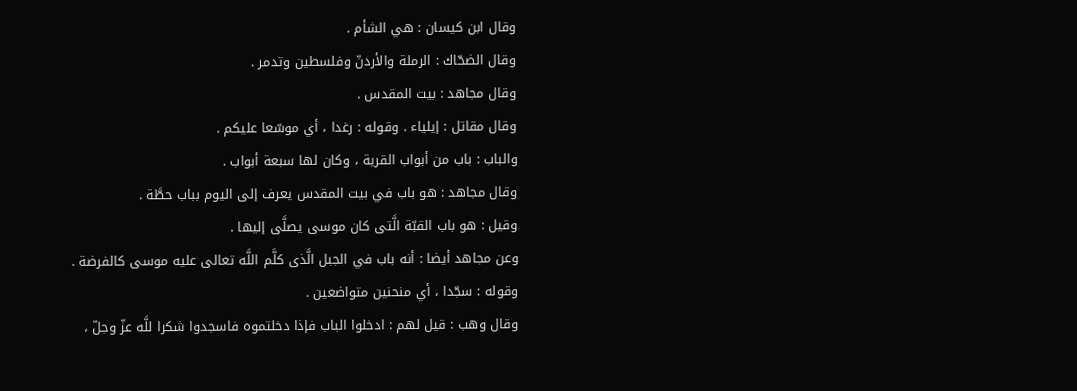وقال ابن كيسان : هي الشأم .
وقال الضحّاك : الرملة والأردنّ وفلسطين وتدمر .
وقال مجاهد : بيت المقدس .
وقال مقاتل : إيلياء . وقوله : رغدا ، أي موسّعا عليكم .
والباب : باب من أبواب القرية ، وكان لها سبعة أبواب .
وقال مجاهد : هو باب في بيت المقدس يعرف إلى اليوم بباب حطَّة .
وقيل : هو باب القبّة الَّتى كان موسى يصلَّى إليها .
وعن مجاهد أيضا : أنه باب في الجبل الَّذى كلَّم اللَّه تعالى عليه موسى كالفرضة .
وقوله : سجّدا ، أي منحنين متواضعين .
وقال وهب : قيل لهم : ادخلوا الباب فإذا دخلتموه فاسجدوا شكرا للَّه عزّ وجلّ ،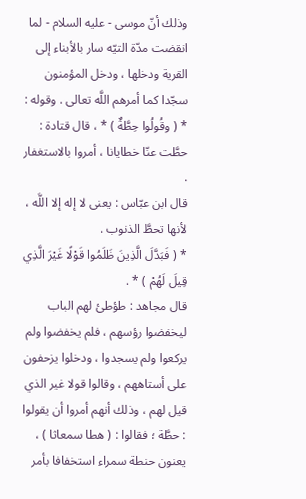وذلك أنّ موسى - عليه السلام - لما انقضت مدّة التيّه سار بالأبناء إلى القرية ودخلها ، ودخل المؤمنون سجّدا كما أمرهم اللَّه تعالى . وقوله : * ( وقُولُوا حِطَّةٌ ) * ، قال قتادة : حطَّت عنّا خطايانا ، أمروا بالاستغفار .
قال ابن عبّاس : يعنى لا إله إلا اللَّه ، لأنها تحطَّ الذنوب .
* ( فَبَدَّلَ الَّذِينَ ظَلَمُوا قَوْلًا غَيْرَ الَّذِي قِيلَ لَهُمْ ) * .
قال مجاهد : طؤطئ لهم الباب ليخفضوا رؤسهم ، فلم يخفضوا ولم يركعوا ولم يسجدوا ، ودخلوا يزحفون على أستاههم ، وقالوا قولا غير الذي قيل لهم ، وذلك أنهم أمروا أن يقولوا : حطَّة ؛ فقالوا : ( هطا سمعاثا ) ، يعنون حنطة سمراء استخفافا بأمر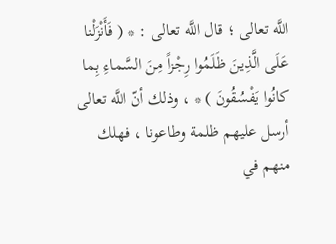اللَّه تعالى ؛ قال اللَّه تعالى : * ( فَأَنْزَلْنا عَلَى الَّذِينَ ظَلَمُوا رِجْزاً مِنَ السَّماءِ بِما كانُوا يَفْسُقُونَ ) * ، وذلك أنّ اللَّه تعالى أرسل عليهم ظلمة وطاعونا ، فهلك منهم في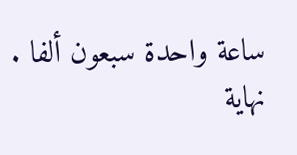ساعة واحدة سبعون ألفا .
نهاية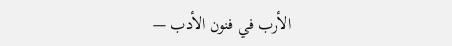الأرب في فنون الأدب —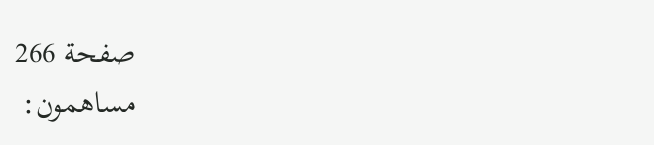صفحة 266
مساهمون: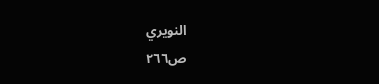النويري
ص٢٦٦